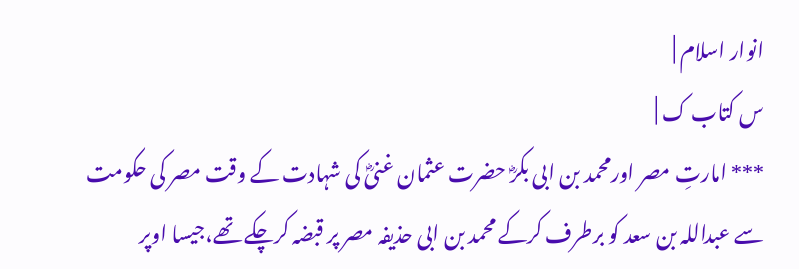انوار اسلام |
س کتاب ک |
*** امارتِ مصر اورمحمد بن ابی بکرؓ حضرت عثمان غنیؓ کی شہادت کے وقت مصر کی حکومت سے عبداللہ بن سعد کو برطرف کرکے محمد بن ابی حذیفہ مصر پر قبضہ کرچکے تھے،جیسا اوپر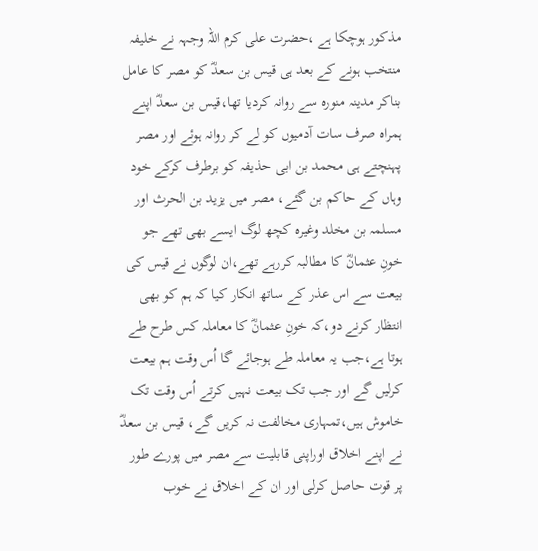مذکور ہوچکا ہے ،حضرت علی کرم اللہ وجہہ نے خلیفہ منتخب ہونے کے بعد ہی قیس بن سعدؓ کو مصر کا عامل بناکر مدینہ منورہ سے روانہ کردیا تھا،قیس بن سعدؓ اپنے ہمراہ صرف سات آدمیوں کو لے کر روانہ ہوئے اور مصر پہنچتے ہی محمد بن ابی حذیفہ کو برطرف کرکے خود وہاں کے حاکم بن گئے، مصر میں یزید بن الحرث اور مسلمہ بن مخلد وغیرہ کچھ لوگ ایسے بھی تھے جو خونِ عثمانؓ کا مطالبہ کررہے تھے،ان لوگوں نے قیس کی بیعت سے اس عذر کے ساتھ انکار کیا کہ ہم کو بھی انتظار کرنے دو،کہ خونِ عثمانؓ کا معاملہ کس طرح طے ہوتا ہے،جب یہ معاملہ طے ہوجائے گا اُس وقت ہم بیعت کرلیں گے اور جب تک بیعت نہیں کرتے اُس وقت تک خاموش ہیں،تمہاری مخالفت نہ کریں گے، قیس بن سعدؓ نے اپنے اخلاق اوراپنی قابلیت سے مصر میں پورے طور پر قوت حاصل کرلی اور ان کے اخلاق نے خوب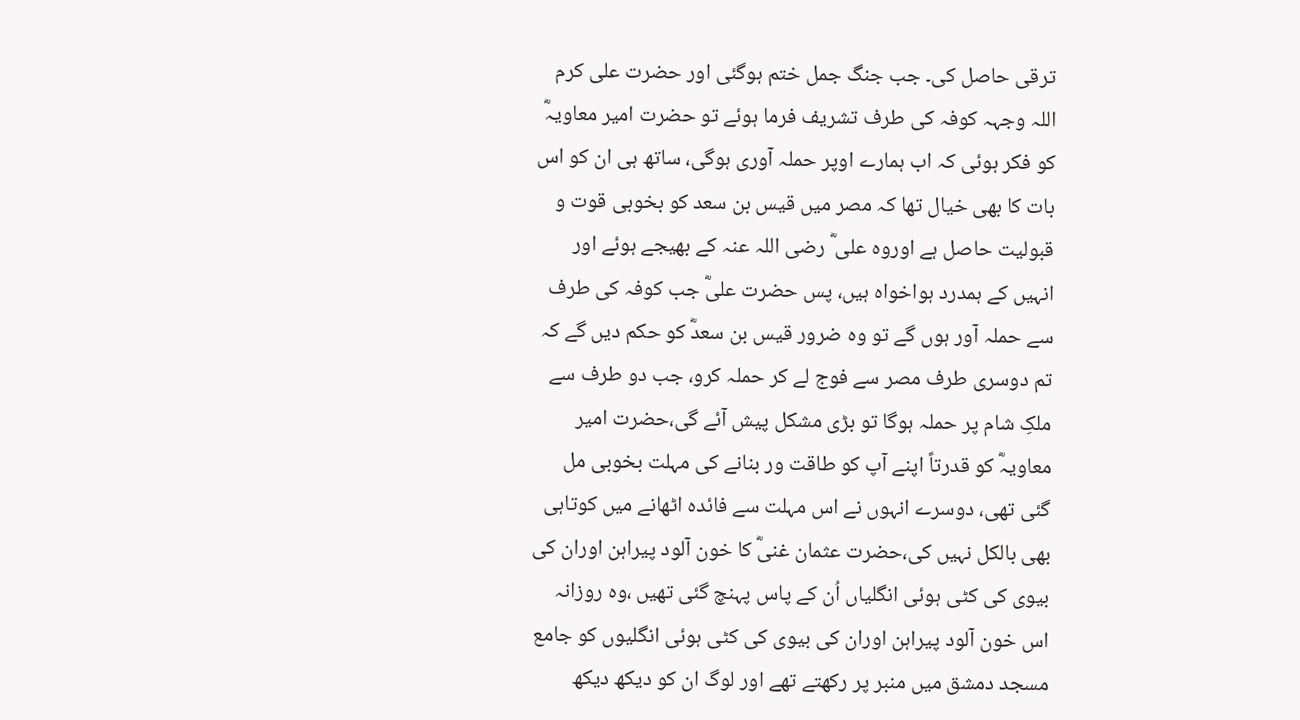ترقی حاصل کی۔ جب جنگ جمل ختم ہوگئی اور حضرت علی کرم اللہ وجہہ کوفہ کی طرف تشریف فرما ہوئے تو حضرت امیر معاویہؓ کو فکر ہوئی کہ اب ہمارے اوپر حملہ آوری ہوگی، ساتھ ہی ان کو اس بات کا بھی خیال تھا کہ مصر میں قیس بن سعد کو بخوبی قوت و قبولیت حاصل ہے اوروہ علی ؓ رضی اللہ عنہ کے بھیجے ہوئے اور انہیں کے ہمدرد ہواخواہ ہیں، پس حضرت علیؓ جب کوفہ کی طرف سے حملہ آور ہوں گے تو وہ ضرور قیس بن سعدؓ کو حکم دیں گے کہ تم دوسری طرف مصر سے فوج لے کر حملہ کرو، جب دو طرف سے ملکِ شام پر حملہ ہوگا تو بڑی مشکل پیش آئے گی،حضرت امیر معاویہؓ کو قدرتاً اپنے آپ کو طاقت ور بنانے کی مہلت بخوبی مل گئی تھی، دوسرے انہوں نے اس مہلت سے فائدہ اٹھانے میں کوتاہی بھی بالکل نہیں کی،حضرت عثمان غنیؓ کا خون آلود پیراہن اوران کی بیوی کی کٹی ہوئی انگلیاں اُن کے پاس پہنچ گئی تھیں ،وہ روزانہ اس خون آلود پیراہن اوران کی بیوی کی کٹی ہوئی انگلیوں کو جامع مسجد دمشق میں منبر پر رکھتے تھے اور لوگ ان کو دیکھ دیکھ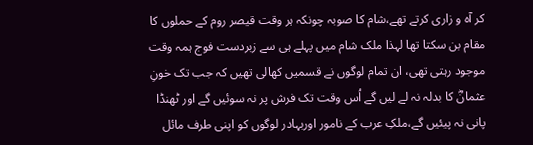کر آہ و زاری کرتے تھے،شام کا صوبہ چونکہ ہر وقت قیصر روم کے حملوں کا مقام بن سکتا تھا لہذا ملک شام میں پہلے ہی سے زبردست فوج ہمہ وقت موجود رہتی تھی، ان تمام لوگوں نے قسمیں کھالی تھیں کہ جب تک خونِ عثمانؓ کا بدلہ نہ لے لیں گے اُس وقت تک فرش پر نہ سوئیں گے اور ٹھنڈا پانی نہ پیئیں گے،ملکِ عرب کے نامور اوربہادر لوگوں کو اپنی طرف مائل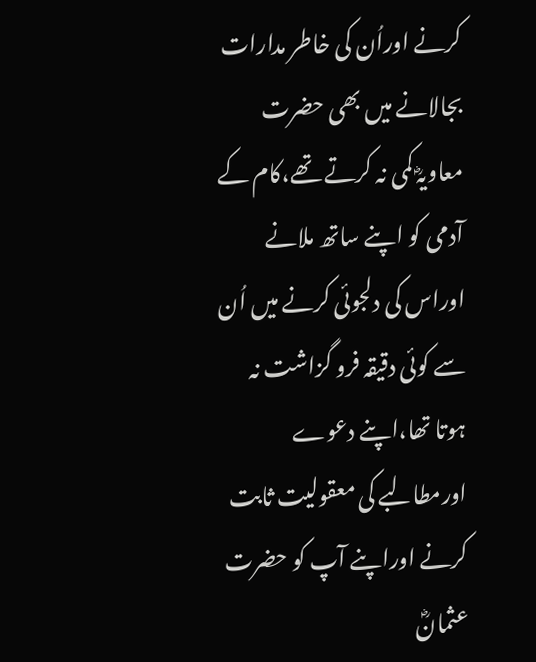کرنے اوراُن کی خاطر مدارات بجالانے میں بھی حضرت معاویہؓ کمی نہ کرتے تھے،کام کے آدمی کو اپنے ساتھ ملانے اوراس کی دلجوئی کرنے میں اُن سے کوئی دقیقہ فرو گزاشت نہ ہوتا تھا،اپنے دعوے اورمطالبے کی معقولیت ثابت کرنے اوراپنے آپ کو حضرت عثمانؓ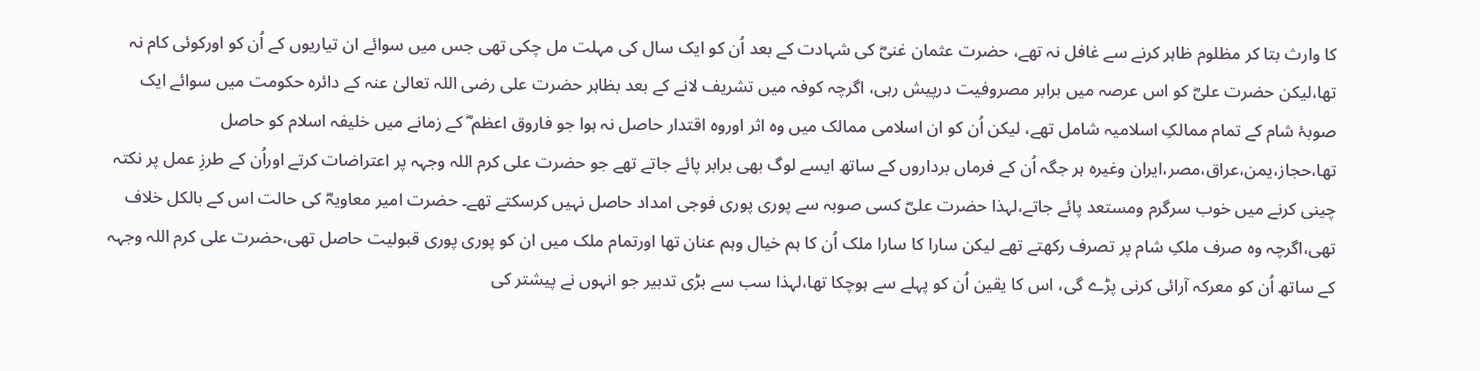کا وارث بتا کر مظلوم ظاہر کرنے سے غافل نہ تھے، حضرت عثمان غنیؓ کی شہادت کے بعد اُن کو ایک سال کی مہلت مل چکی تھی جس میں سوائے ان تیاریوں کے اُن کو اورکوئی کام نہ تھا،لیکن حضرت علیؓ کو اس عرصہ میں برابر مصروفیت درپیش رہی، اگرچہ کوفہ میں تشریف لانے کے بعد بظاہر حضرت علی رضی اللہ تعالیٰ عنہ کے دائرہ حکومت میں سوائے ایک صوبۂ شام کے تمام ممالکِ اسلامیہ شامل تھے، لیکن اُن کو ان اسلامی ممالک میں وہ اثر اوروہ اقتدار حاصل نہ ہوا جو فاروق اعظم ؓ کے زمانے میں خلیفہ اسلام کو حاصل تھا،حجاز،یمن،عراق،مصر،ایران وغیرہ ہر جگہ اُن کے فرماں برداروں کے ساتھ ایسے لوگ بھی برابر پائے جاتے تھے جو حضرت علی کرم اللہ وجہہ پر اعتراضات کرتے اوراُن کے طرزِ عمل پر نکتہ چینی کرنے میں خوب سرگرم ومستعد پائے جاتے،لہذا حضرت علیؓ کسی صوبہ سے پوری پوری فوجی امداد حاصل نہیں کرسکتے تھے۔ حضرت امیر معاویہؓ کی حالت اس کے بالکل خلاف تھی،اگرچہ وہ صرف ملکِ شام پر تصرف رکھتے تھے لیکن سارا کا سارا ملک اُن کا ہم خیال وہم عنان تھا اورتمام ملک میں ان کو پوری پوری قبولیت حاصل تھی،حضرت علی کرم اللہ وجہہ کے ساتھ اُن کو معرکہ آرائی کرنی پڑے گی، اس کا یقین اُن کو پہلے سے ہوچکا تھا،لہذا سب سے بڑی تدبیر جو انہوں نے پیشتر کی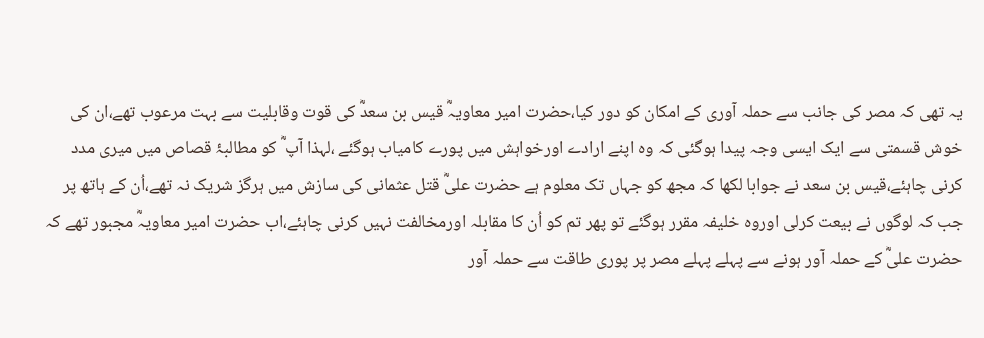یہ تھی کہ مصر کی جانب سے حملہ آوری کے امکان کو دور کیا،حضرت امیر معاویہؓ قیس بن سعدؓ کی قوت وقابلیت سے بہت مرعوب تھے،ان کی خوش قسمتی سے ایک ایسی وجہ پیدا ہوگئی کہ وہ اپنے ارادے اورخواہش میں پورے کامیاب ہوگئے ،لہذا آپ ؓ کو مطالبۂ قصاص میں میری مدد کرنی چاہئے،قیس بن سعد نے جوابا لکھا کہ مجھ کو جہاں تک معلوم ہے حضرت علیؓ قتل عثمانی کی سازش میں ہرگز شریک نہ تھے،اُن کے ہاتھ پر جب کہ لوگوں نے بیعت کرلی اوروہ خلیفہ مقرر ہوگئے تو پھر تم کو اُن کا مقابلہ اورمخالفت نہیں کرنی چاہئے،اب حضرت امیر معاویہؓ مجبور تھے کہ حضرت علیؓ کے حملہ آور ہونے سے پہلے پہلے مصر پر پوری طاقت سے حملہ آور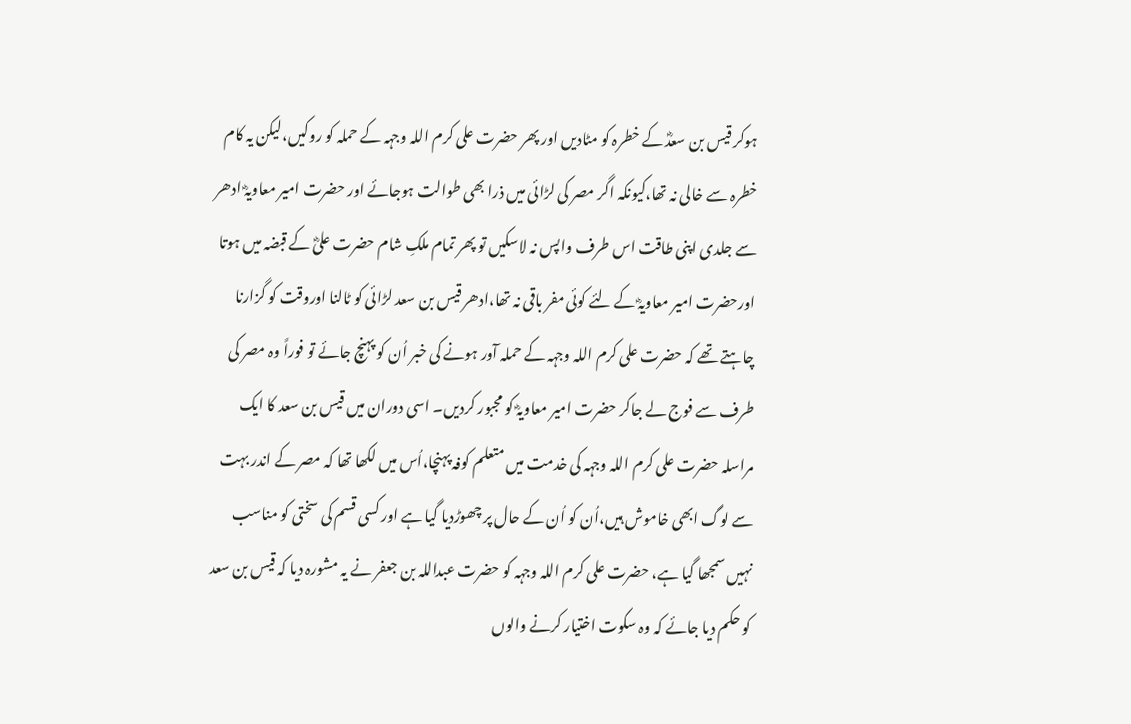ہوکر قیس بن سعدؓ کے خطرہ کو مٹادیں اور پھر حضرت علی کرم اللہ وجہہ کے حملہ کو روکیں،لیکن یہ کام خطرہ سے خالی نہ تھا،کیونکہ اگر مصر کی لڑائی میں ذرا بھی طوالت ہوجائے اور حضرت امیر معاویہؓ ادھر سے جلدی اپنی طاقت اس طرف واپس نہ لاسکیں تو پھر تمام ملکِ شام حضرت علیؓ کے قبضہ میں ہوتا اورحضرت امیر معاویہؓ کے لئے کوئی مفر باقی نہ تھا،ادھر قیس بن سعد لڑائی کو ٹالنا اوروقت کو گزارنا چاہتے تھے کہ حضرت علی کرم اللہ وجہہ کے حملہ آور ہونے کی خبر اُن کو پہنچ جائے تو فوراً وہ مصر کی طرف سے فوج لے جاکر حضرت امیر معاویہؓ کو مجبور کردیں۔ اسی دوران میں قیس بن سعد کا ایک مراسلہ حضرت علی کرم اللہ وجہہ کی خدمت میں متعلم کوفہ پہنچا،اُس میں لکھا تھا کہ مصر کے اندر بہت سے لوگ ابھی خاموش ہیں،اُن کو اُن کے حال پر چھوڑدیا گیا ہے اور کسی قسم کی سختی کو مناسب نہیں سمجھا گیا ہے، حضرت علی کرم اللہ وجہہ کو حضرت عبداللہ بن جعفر نے یہ مشورہ دیا کہ قیس بن سعد کو حکم دیا جائے کہ وہ سکوت اختیار کرنے والوں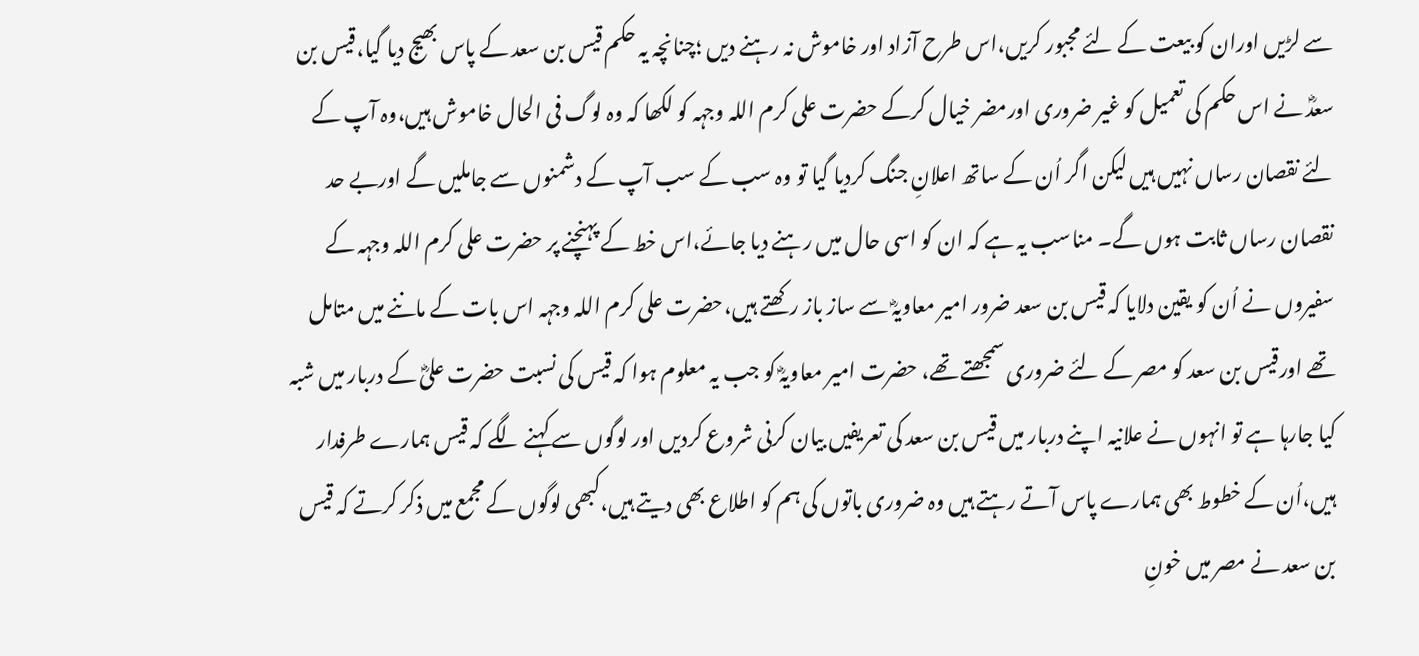سے لڑیں اوران کو بیعت کے لئے مجبور کریں،اس طرح آزاد اور خاموش نہ رہنے دیں ؛چنانچہ یہ حکم قیس بن سعد کے پاس بھیج دیا گیا،قیس بن سعدؓ نے اس حکم کی تعمیل کو غیر ضروری اورمضر خیال کرکے حضرت علی کرم اللہ وجہہ کو لکھا کہ وہ لوگ فی الحال خاموش ہیں،وہ آپ کے لئے نقصان رساں نہیں ہیں لیکن اگر اُن کے ساتھ اعلانِ جنگ کردیا گیا تو وہ سب کے سب آپ کے دشمنوں سے جاملیں گے اوربے حد نقصان رساں ثابت ہوں گے۔ مناسب یہ ہے کہ ان کو اسی حال میں رہنے دیا جائے،اس خط کے پہنچنے پر حضرت علی کرم اللہ وجہہ کے سفیروں نے اُن کو یقین دلایا کہ قیس بن سعد ضرور امیر معاویہؓ سے ساز باز رکھتے ہیں،حضرت علی کرم اللہ وجہہ اس بات کے ماننے میں متامل تھے اورقیس بن سعد کو مصر کے لئے ضروری سمجھتے تھے، حضرت امیر معاویہؓ کو جب یہ معلوم ہوا کہ قیس کی نسبت حضرت علیؓ کے دربار میں شبہ کیا جارہا ہے تو انہوں نے علانیہ اپنے دربار میں قیس بن سعد کی تعریفیں بیان کرنی شروع کردیں اور لوگوں سے کہنے لگے کہ قیس ہمارے طرفدار ہیں،اُن کے خطوط بھی ہمارے پاس آتے رہتے ہیں وہ ضروری باتوں کی ہم کو اطلاع بھی دیتے ہیں،کبھی لوگوں کے مجمع میں ذکر کرتے کہ قیس بن سعد نے مصر میں خونِ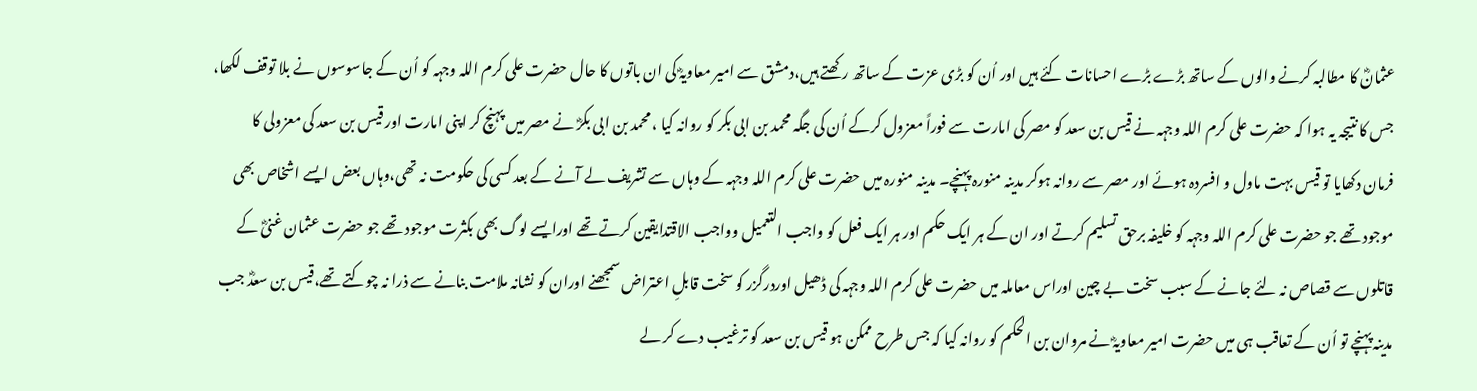عثمانؓ کا مطالبہ کرنے والوں کے ساتھ بڑے بڑے احسانات کئے ہیں اور اُن کو بڑی عزت کے ساتھ رکھتے ہیں،دمشق سے امیر معاویہؓ کی ان باتوں کا حال حضرت علی کرم اللہ وجہہ کو اُن کے جاسوسوں نے بلا توقف لکھا، جس کا نتیجہ یہ ہوا کہ حضرت علی کرم اللہ وجہہ نے قیس بن سعد کو مصر کی امارت سے فوراً معزول کرکے اُن کی جگہ محمد بن ابی بکر کو روانہ کیا ، محمد بن ابی بکرؓ نے مصر میں پہنچ کر اپنی امارت اور قیس بن سعد کی معزولی کا فرمان دکھایا تو قیس بہت ماول و افسردہ ہوئے اور مصر سے روانہ ہوکر مدینہ منورہ پہنچے۔ مدینہ منورہ میں حضرت علی کرم اللہ وجہہ کے وہاں سے تشریف لے آنے کے بعد کسی کی حکومت نہ تھی،وہاں بعض ایسے اشخاص بھی موجود تھے جو حضرت علی کرم اللہ وجہہ کو خلیفہ برحق تسلیم کرتے اور ان کے ہر ایک حکم اور ہر ایک فعل کو واجب التعمیل وواجب الاقتدایقین کرتے تھے اورایسے لوگ بھی بکثرت موجود تھے جو حضرت عثمان غنیؓ کے قاتلوں سے قصاص نہ لئے جانے کے سبب سخت بے چین اوراس معاملہ میں حضرت علی کرم اللہ وجہہ کی ڈھیل اوردرگزر کو سخت قابلِ اعتراض سمجھنے اوران کو نشانہ ملامت بنانے سے ذرا نہ چوکتے تھے،قیس بن سعدؓ جب مدینہ پہنچے تو اُن کے تعاقب ہی میں حضرت امیر معاویہؓ نے مروان بن الحکم کو روانہ کیا کہ جس طرح ممکن ہو قیس بن سعد کو ترغیب دے کر لے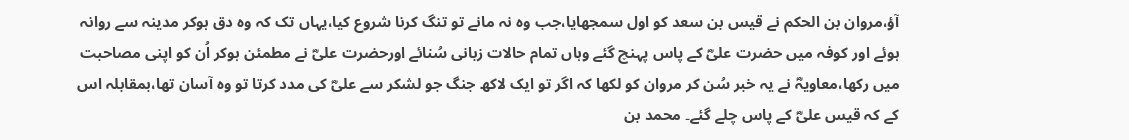آؤ،مروان بن الحکم نے قیس بن سعد کو اول سمجھایا،جب وہ نہ مانے تو تنگ کرنا شروع کیا،یہاں تک کہ وہ دق ہوکر مدینہ سے روانہ ہوئے اور کوفہ میں حضرت علیؓ کے پاس پہنچ گئے وہاں تمام حالات زبانی سُنائے اورحضرت علیؓ نے مطمئن ہوکر اُن کو اپنی مصاحبت میں رکھا،معاویہؓ نے یہ خبر سُن کر مروان کو لکھا کہ اگر تو ایک لاکھ جنگ جو لشکر سے علیؓ کی مدد کرتا تو وہ آسان تھا،بمقابلہ اس کے کہ قیس علیؓ کے پاس چلے گئے۔ محمد بن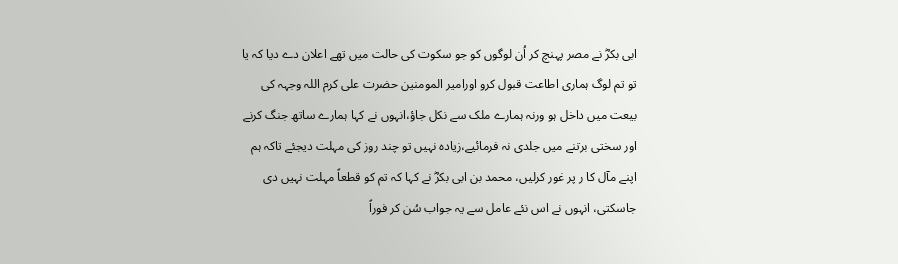ابی بکرؓ نے مصر پہنچ کر اُن لوگوں کو جو سکوت کی حالت میں تھے اعلان دے دیا کہ یا تو تم لوگ ہماری اطاعت قبول کرو اورامیر المومنین حضرت علی کرم اللہ وجہہ کی بیعت میں داخل ہو ورنہ ہمارے ملک سے نکل جاؤ،انہوں نے کہا ہمارے ساتھ جنگ کرنے اور سختی برتنے میں جلدی نہ فرمائیے،زیادہ نہیں تو چند روز کی مہلت دیجئے تاکہ ہم اپنے مآل کا ر پر غور کرلیں، محمد بن ابی بکرؓ نے کہا کہ تم کو قطعاً مہلت نہیں دی جاسکتی، انہوں نے اس نئے عامل سے یہ جواب سُن کر فوراً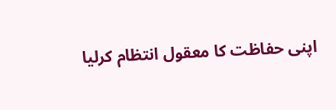اپنی حفاظت کا معقول انتظام کرلیا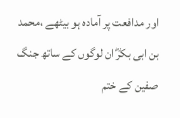اور مدافعت پر آمادہ ہو بیٹھے ،محمد بن ابی بکرؓ ان لوگوں کے ساتھ جنگ صفین کے ختم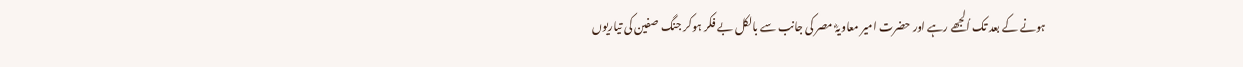ہونے کے بعد تک اُلجھے رہے اور حضرت امیر معاویہؓ مصر کی جانب سے بالکل بے فکر ہوکر جنگ صفین کی تیاریوں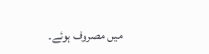میں مصروف ہوئے۔